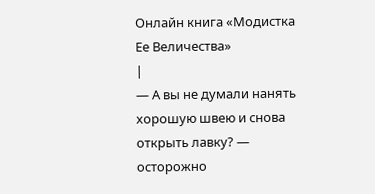Онлайн книга «Модистка Ее Величества»
|
— А вы не думали нанять хорошую швею и снова открыть лавку? — осторожно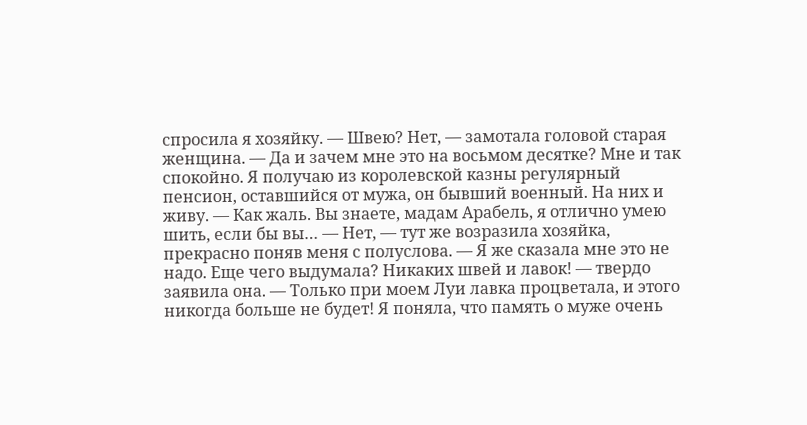спросила я хозяйку. — Швею? Нет, — замотала головой старая женщина. — Да и зачем мне это на восьмом десятке? Мне и так спокойно. Я получаю из королевской казны регулярный пенсион, оставшийся от мужа, он бывший военный. На них и живу. — Как жаль. Вы знаете, мадам Арабель, я отлично умею шить, если бы вы… — Нет, — тут же возразила хозяйка, прекрасно поняв меня с полуслова. — Я же сказала мне это не надо. Еще чего выдумала? Никаких швей и лавок! — твердо заявила она. — Только при моем Луи лавка процветала, и этого никогда больше не будет! Я поняла, что память о муже очень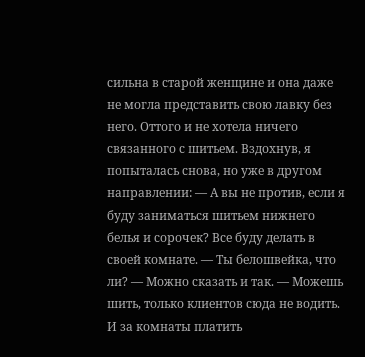сильна в старой женщине и она даже не могла представить свою лавку без него. Оттого и не хотела ничего связанного с шитьем. Вздохнув, я попыталась снова, но уже в другом направлении: — А вы не против, если я буду заниматься шитьем нижнего белья и сорочек? Все буду делать в своей комнате. — Ты белошвейка, что ли? — Можно сказать и так. — Можешь шить, только клиентов сюда не водить. И за комнаты платить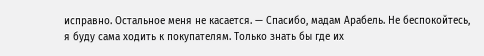исправно. Остальное меня не касается. — Спасибо, мадам Арабель. Не беспокойтесь, я буду сама ходить к покупателям. Только знать бы где их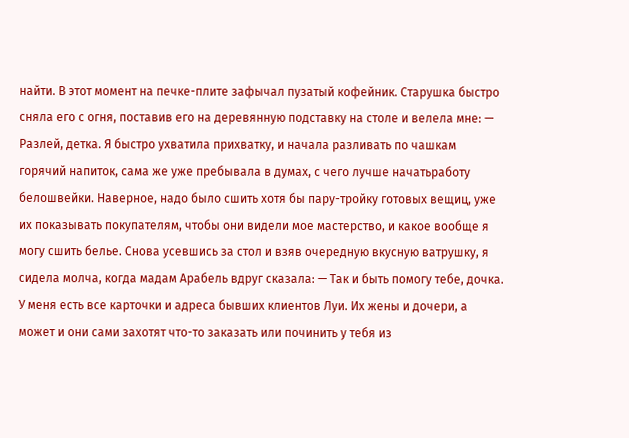найти. В этот момент на печке-плите зафычал пузатый кофейник. Старушка быстро сняла его с огня, поставив его на деревянную подставку на столе и велела мне: — Разлей, детка. Я быстро ухватила прихватку, и начала разливать по чашкам горячий напиток, сама же уже пребывала в думах, с чего лучше начатьработу белошвейки. Наверное, надо было сшить хотя бы пару-тройку готовых вещиц, уже их показывать покупателям, чтобы они видели мое мастерство, и какое вообще я могу сшить белье. Снова усевшись за стол и взяв очередную вкусную ватрушку, я сидела молча, когда мадам Арабель вдруг сказала: — Так и быть помогу тебе, дочка. У меня есть все карточки и адреса бывших клиентов Луи. Их жены и дочери, а может и они сами захотят что-то заказать или починить у тебя из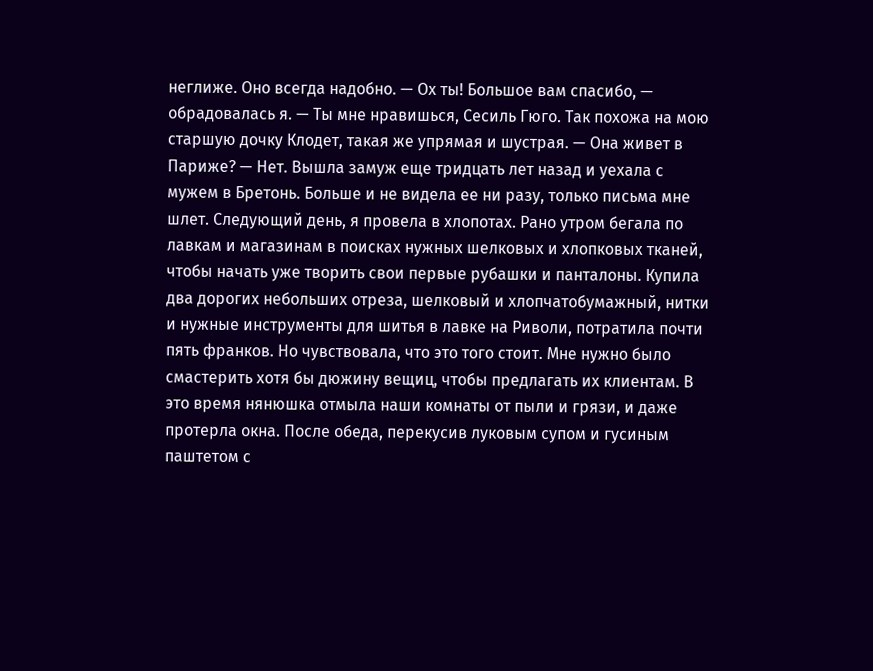неглиже. Оно всегда надобно. — Ох ты! Большое вам спасибо, — обрадовалась я. — Ты мне нравишься, Сесиль Гюго. Так похожа на мою старшую дочку Клодет, такая же упрямая и шустрая. — Она живет в Париже? — Нет. Вышла замуж еще тридцать лет назад и уехала с мужем в Бретонь. Больше и не видела ее ни разу, только письма мне шлет. Следующий день, я провела в хлопотах. Рано утром бегала по лавкам и магазинам в поисках нужных шелковых и хлопковых тканей, чтобы начать уже творить свои первые рубашки и панталоны. Купила два дорогих небольших отреза, шелковый и хлопчатобумажный, нитки и нужные инструменты для шитья в лавке на Риволи, потратила почти пять франков. Но чувствовала, что это того стоит. Мне нужно было смастерить хотя бы дюжину вещиц, чтобы предлагать их клиентам. В это время нянюшка отмыла наши комнаты от пыли и грязи, и даже протерла окна. После обеда, перекусив луковым супом и гусиным паштетом с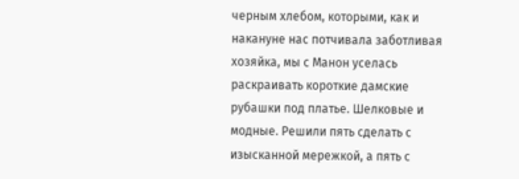черным хлебом, которыми, как и накануне нас потчивала заботливая хозяйка, мы с Манон уселась раскраивать короткие дамские рубашки под платье. Шелковые и модные. Решили пять сделать с изысканной мережкой, а пять с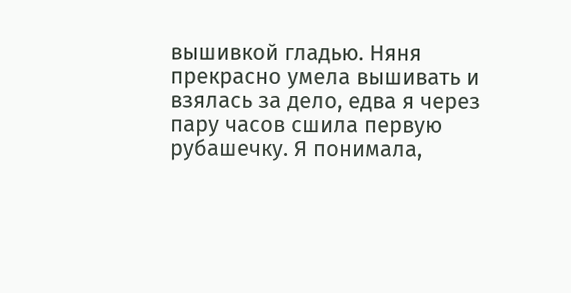вышивкой гладью. Няня прекрасно умела вышивать и взялась за дело, едва я через пару часов сшила первую рубашечку. Я понимала,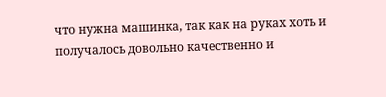что нужна машинка, так как на руках хоть и получалось довольно качественно и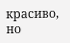красиво, но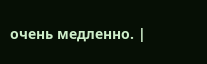очень медленно. |